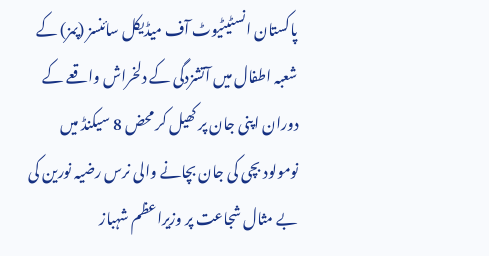پاکستان انسٹیٹیوٹ آف میڈیکل سائنسز (پمز) کے شعبہ اطفال میں آتشزدگی کے دلخراش واقعے کے دوران اپنی جان پر کھیل کر محض 8 سیکنڈ میں نومولود بچی کی جان بچانے والی نرس رضیہ نورین کی بے مثال شجاعت پر وزیراعظم شہباز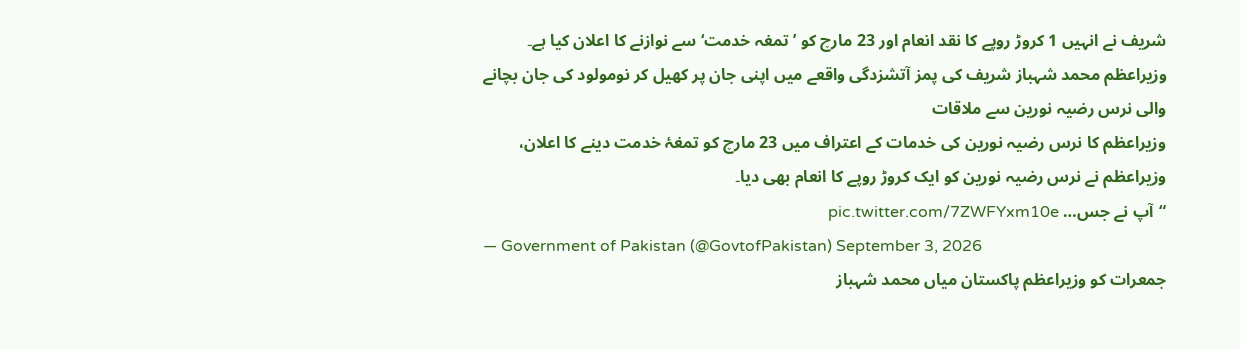شریف نے انہیں 1 کروڑ روپے کا نقد انعام اور 23 مارچ کو ’تمغہ خدمت‘ سے نوازنے کا اعلان کیا ہے۔
وزیراعظم محمد شہباز شریف کی پمز آتشزدگی واقعے میں اپنی جان پر کھیل کر نومولود کی جان بچانے والی نرس رضیہ نورین سے ملاقات
وزیراعظم کا نرس رضیہ نورین کی خدمات کے اعتراف میں 23 مارچ کو تمغۂ خدمت دینے کا اعلان، وزیراعظم نے نرس رضیہ نورین کو ایک کروڑ روپے کا انعام بھی دیا۔
“آپ نے جس… pic.twitter.com/7ZWFYxm10e
— Government of Pakistan (@GovtofPakistan) September 3, 2026
جمعرات کو وزیراعظم پاکستان میاں محمد شہباز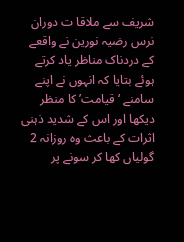شریف سے ملاقا ت دوران نرس رضیہ نورین نے واقعے کے دردناک مناظر یاد کرتے ہوئے بتایا کہ انہوں نے اپنے سامنے ‘قیامت’ کا منظر دیکھا اور اس کے شدید ذہنی اثرات کے باعث وہ روزانہ 2 گولیاں کھا کر سونے پر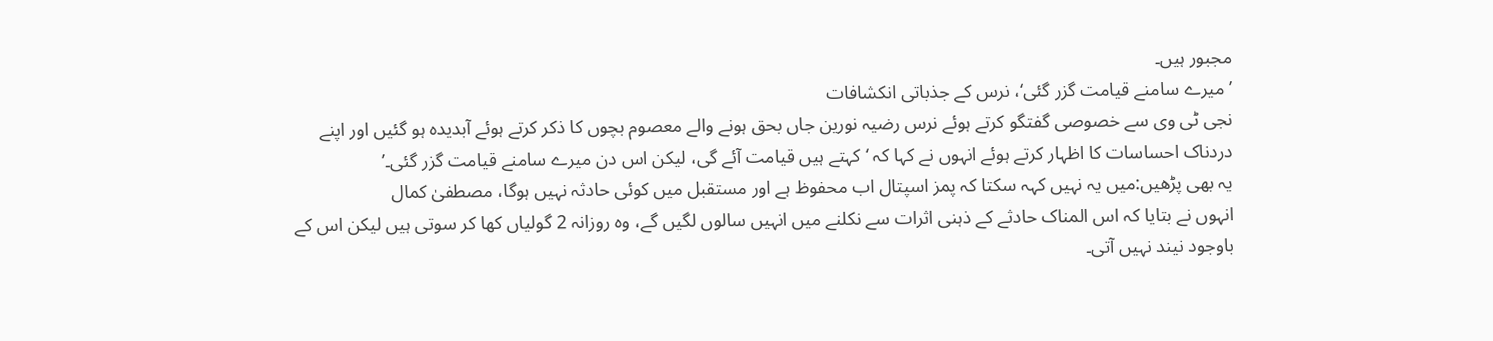مجبور ہیں۔
’میرے سامنے قیامت گزر گئی‘، نرس کے جذباتی انکشافات
نجی ٹی وی سے خصوصی گفتگو کرتے ہوئے نرس رضیہ نورین جاں بحق ہونے والے معصوم بچوں کا ذکر کرتے ہوئے آبدیدہ ہو گئیں اور اپنے دردناک احساسات کا اظہار کرتے ہوئے انہوں نے کہا کہ ‘کہتے ہیں قیامت آئے گی، لیکن اس دن میرے سامنے قیامت گزر گئی۔’
یہ بھی پڑھیں:میں یہ نہیں کہہ سکتا کہ پمز اسپتال اب محفوظ ہے اور مستقبل میں کوئی حادثہ نہیں ہوگا، مصطفیٰ کمال
انہوں نے بتایا کہ اس المناک حادثے کے ذہنی اثرات سے نکلنے میں انہیں سالوں لگیں گے، وہ روزانہ 2 گولیاں کھا کر سوتی ہیں لیکن اس کے باوجود نیند نہیں آتی۔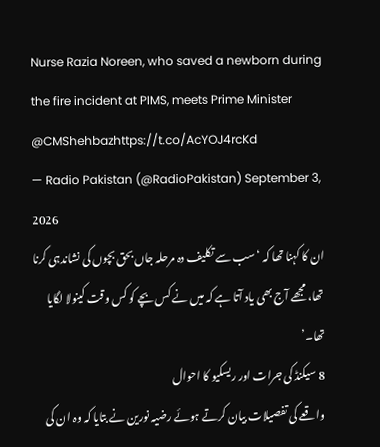Nurse Razia Noreen, who saved a newborn during the fire incident at PIMS, meets Prime Minister @CMShehbazhttps://t.co/AcYOJ4rcKd
— Radio Pakistan (@RadioPakistan) September 3, 2026
ان کا کہنا تھا کہ ‘سب سے تکلیف دہ مرحلہ جاں بحق بچوں کی نشاندہی کرنا تھا، مجھے آج بھی یاد آتا ہے کہ میں نے کس بچے کو کس وقت کینولا لگایا تھا۔’
8 سیکنڈ کی جرات اور ریسکیو کا احوال
واقعے کی تفصیلات بیان کرتے ہوئے رضیہ نورین نے بتایا کہ وہ ان کی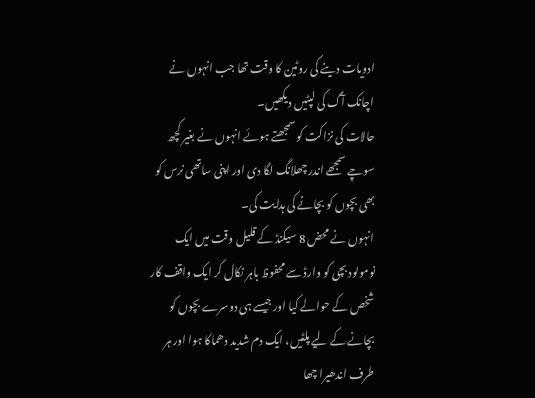ادویات دینے کی روٹین کا وقت تھا جب انہوں نے اچانک آگ کی لپٹیں دیکھیں۔
حالات کی نزاکت کو سمجھتے ہوئے انہوں نے بغیر کچھ سوچے سمجھے اندر چھلانگ لگا دی اور اپنی ساتھی نرس کو بھی بچوں کو بچانے کی ہدایت کی۔
انہوں نے محض 8 سیکنڈ کے قلیل وقت میں ایک نومولود بچی کو وارڈ سے محفوظ باہر نکال کر ایک واقف کار شخص کے حوالے کیا اور جیسے ہی دوسرے بچوں کو بچانے کے لیے پلٹیں، ایک دم شدید دھماکا ہوا اور ہر طرف اندھیرا چھا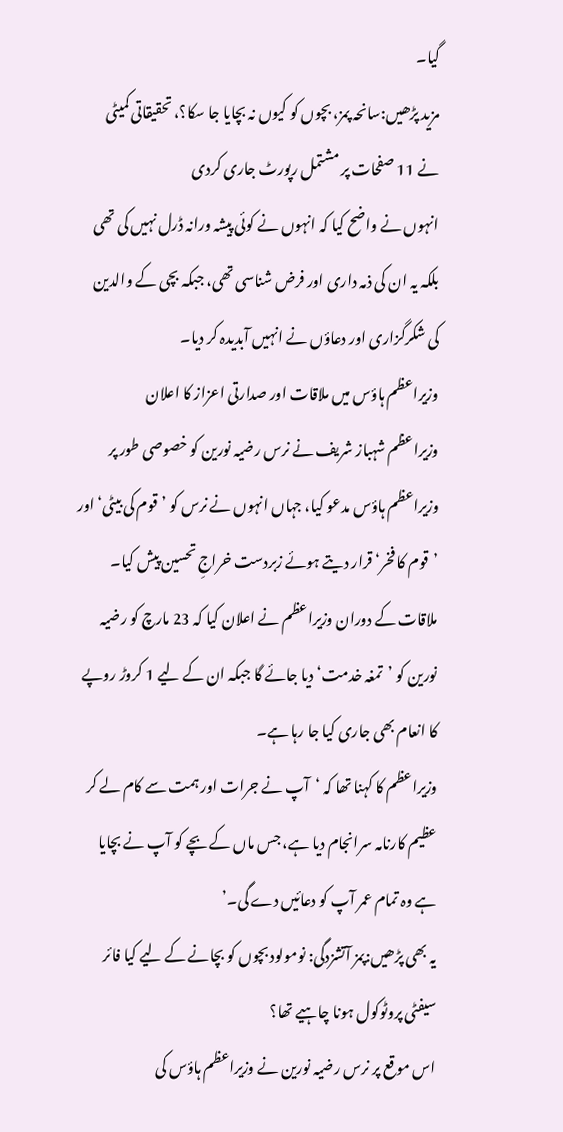گیا۔
مزید پڑھیں:سانحہ پمز، بچوں کو کیوں نہ بچایا جا سکا؟، تحقیقاتی کمیٹی نے 11 صفحات پر مشتمل رپورٹ جاری کردی
انہوں نے واضح کیا کہ انہوں نے کوئی پیشہ ورانہ ڈرل نہیں کی تھی بلکہ یہ ان کی ذمہ داری اور فرض شناسی تھی، جبکہ بچی کے والدین کی شکرگزاری اور دعاؤں نے انہیں آبدیدہ کر دیا۔
وزیراعظم ہاؤس میں ملاقات اور صدارتی اعزاز کا اعلان
وزیراعظم شہباز شریف نے نرس رضیہ نورین کو خصوصی طور پر وزیراعظم ہاؤس مدعو کیا، جہاں انہوں نے نرس کو ’قوم کی بیٹی‘ اور ’قوم کا فخر‘ قرار دیتے ہوئے زبردست خراجِ تحسین پیش کیا۔
ملاقات کے دوران وزیراعظم نے اعلان کیا کہ 23 مارچ کو رضیہ نورین کو ’تمغہ خدمت‘ دیا جائے گا جبکہ ان کے لیے 1 کروڑ روپے کا انعام بھی جاری کیا جا رہا ہے۔
وزیراعظم کا کہنا تھا کہ ‘آپ نے جرات اور ہمت سے کام لے کر عظیم کارنامہ سرانجام دیا ہے، جس ماں کے بچے کو آپ نے بچایا ہے وہ تمام عمر آپ کو دعائیں دے گی۔’
یہ بھی پڑھیں:پمز آتشزدگی: نومولود بچوں کو بچانے کے لیے کیا فائر سیفٹی پروٹوکول ہونا چاہیے تھا؟
اس موقع پر نرس رضیہ نورین نے وزیراعظم ہاؤس کی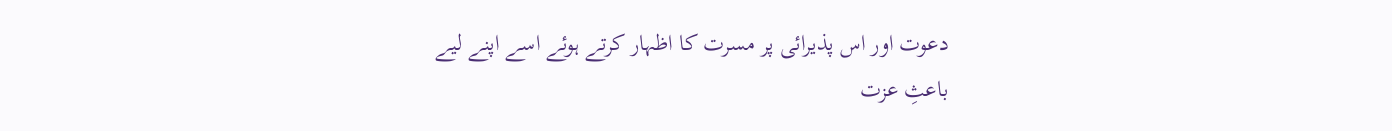دعوت اور اس پذیرائی پر مسرت کا اظہار کرتے ہوئے اسے اپنے لیے باعثِ عزت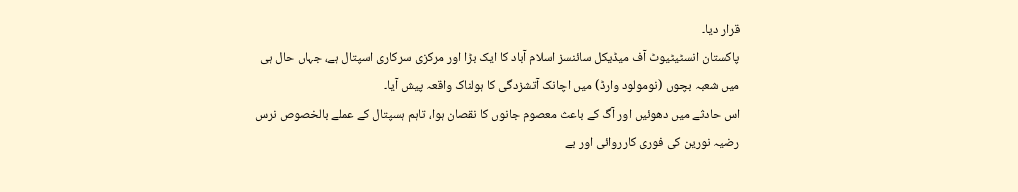قرار دیا۔
پاکستان انسٹیٹیوٹ آف میڈیکل سائنسز اسلام آباد کا ایک بڑا اور مرکزی سرکاری اسپتال ہے، جہاں حال ہی میں شعبہ بچوں (نومولود وارڈ) میں اچانک آتشزدگی کا ہولناک واقعہ پیش آیا۔
اس حادثے میں دھوئیں اور آگ کے باعث معصوم جانوں کا نقصان ہوا، تاہم ہسپتال کے عملے بالخصوص نرس رضیہ نورین کی فوری کارروائی اور بے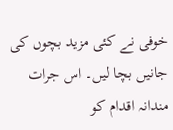خوفی نے کئی مزید بچوں کی جانیں بچا لیں۔ اس جرات مندانہ اقدام کو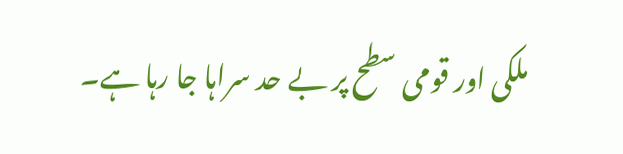ملکی اور قومی سطح پر بے حد سراہا جا رہا ہے۔